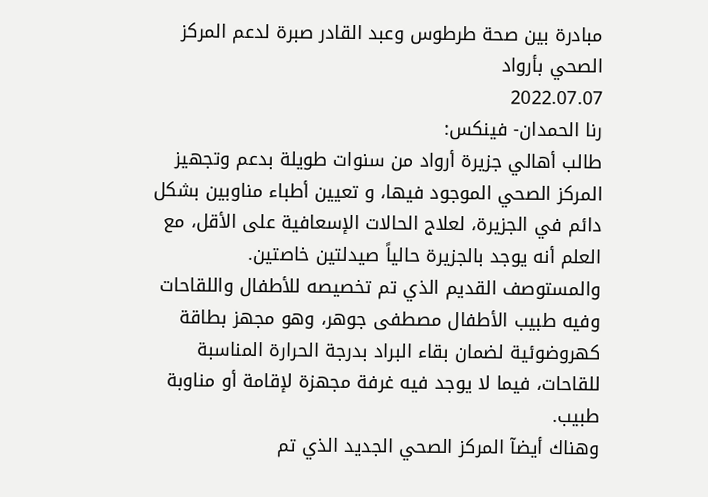مبادرة بين صحة طرطوس وعبد القادر صبرة لدعم المركز الصحي بأرواد
2022.07.07
رنا الحمدان- فينكس:
طالب أهالي جزيرة أرواد من سنوات طويلة بدعم وتجهيز المركز الصحي الموجود فيها، و تعيين أطباء مناوبين بشكل دائم في الجزيرة، لعلاج الحالات الإسعافية على الأقل، مع العلم أنه يوجد بالجزيرة حالياً صيدلتين خاصتين. والمستوصف القديم الذي تم تخصيصه للأطفال واللقاحات وفيه طبيب الأطفال مصطفى جوهر، وهو مجهز بطاقة كهروضوئية لضمان بقاء البراد بدرجة الحرارة المناسبة للقاحات، فيما لا يوجد فيه غرفة مجهزة لإقامة أو مناوبة طبيب.
وهناك أيضآ المركز الصحي الجديد الذي تم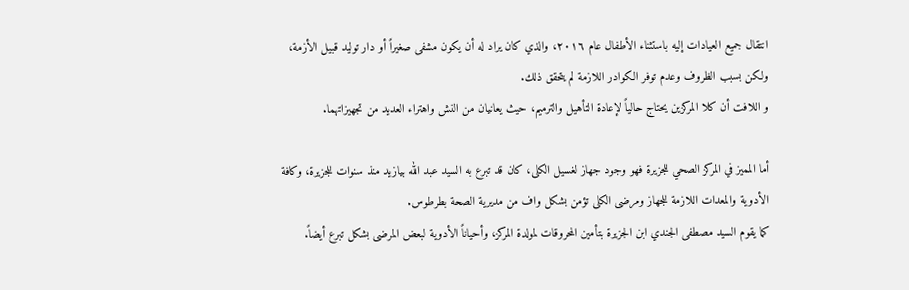انتقال جميع العيادات إليه باستثناء الأطفال عام ٢٠١٦، والذي كان يراد له أن يكون مشفى صغيراً أو دار توليد قبيل الأزمة، ولكن بسبب الظروف وعدم توفر الكوادر اللازمة لم يتحقق ذلك.
و اللافت أن كلا المركزين يحتاج حالياً لإعادة التأهيل والترميم، حيث يعانيان من النش واهتراء العديد من تجهيزاتهما.

أما المميز في المركز الصحي للجزيرة فهو وجود جهاز لغسيل الكلى، كان قد تبرع به السيد عبد الله بيازيد منذ سنوات للجزيرة، وكافة الأدوية والمعدات اللازمة للجهاز ومرضى الكلى تؤمن بشكل واف من مديرية الصحة بطرطوس.
كما يقوم السيد مصطفى الجندي ابن الجزيرة بتأمين المحروقات لمولدة المركز، وأحياناً الأدوية لبعض المرضى بشكل تبرع أيضاً.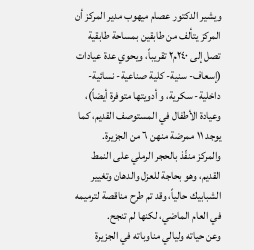ويشير الدكتور عصام ميهوب مدير المركز أن المركز يتألف من طابقين بمساحة طابقية تصل إلى ٢٤٠م٢ تقريباً، ويحوي عدة عيادات (إسعاف- سنية- كلية صناعية- نسائية- داخلية- سكرية، و أدويتها متوفرة أيضاً)، وعيادة الأطفال في المستوصف القديم، كما يوجد ١١ ممرضة منهن ٦ من الجزيرة.
والمركز منفّذ بالحجر الرملي على النمط القديم، وهو بحاجة للعزل والدهان وتغيير الشبابيك حالياً، وقد تم طرح مناقصة لترميمه في العام الماضي، لكنها لم تنجح.
وعن حياته وليالي مناوباته في الجزيرة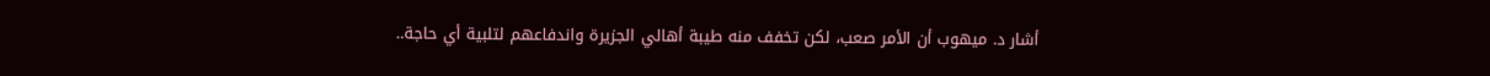أشار د. ميهوب أن الأمر صعب، لكن تخفف منه طيبة أهالي الجزيرة واندفاعهم لتلبية أي حاجة..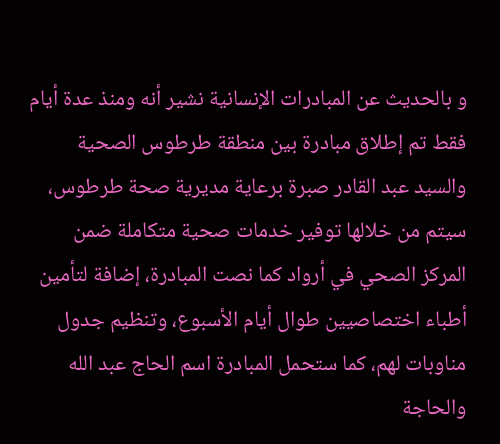و بالحديث عن المبادرات الإنسانية نشير أنه ومنذ عدة أيام فقط تم إطلاق مبادرة بين منطقة طرطوس الصحية والسيد عبد القادر صبرة برعاية مديرية صحة طرطوس، سيتم من خلالها توفير خدمات صحية متكاملة ضمن المركز الصحي في أرواد كما نصت المبادرة، إضافة لتأمين أطباء اختصاصيين طوال أيام الأسبوع، وتنظيم جدول مناوبات لهم، كما ستحمل المبادرة اسم الحاج عبد الله والحاجة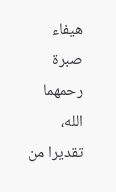هيفاء صبرة رحمهما الله، تقديرا من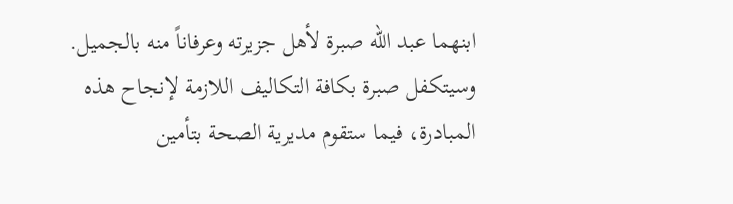ابنهما عبد الله صبرة لأهل جزيرته وعرفاناً منه بالجميل.
وسيتكفل صبرة بكافة التكاليف اللازمة لإنجاح هذه المبادرة، فيما ستقوم مديرية الصحة بتأمين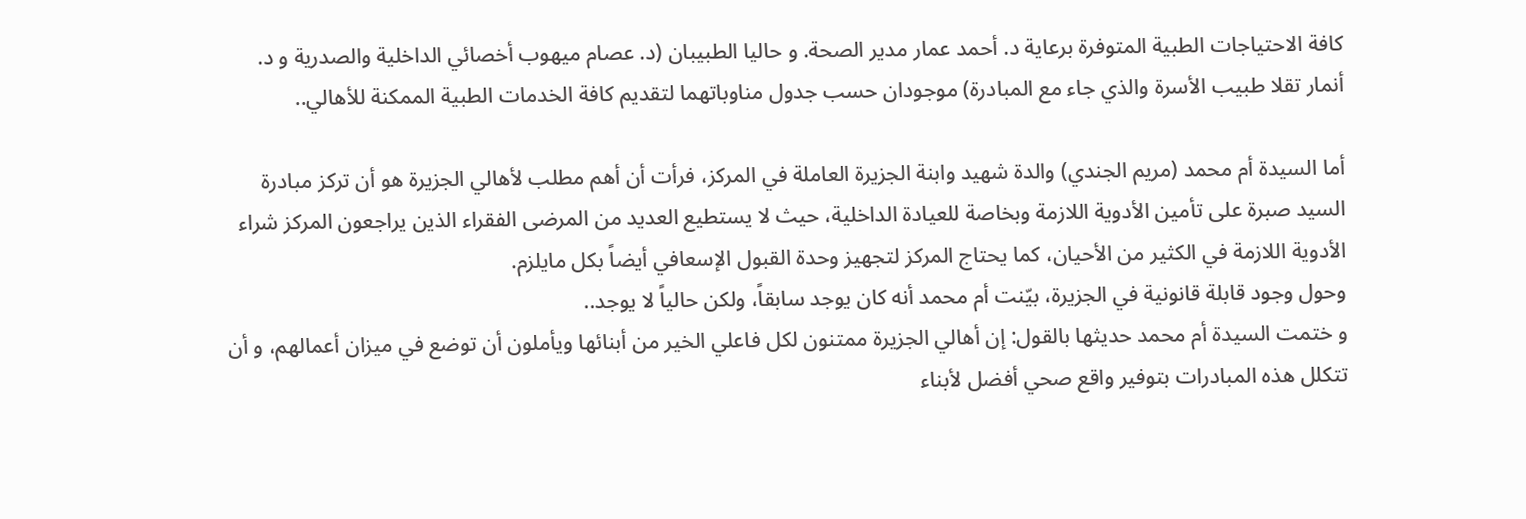كافة الاحتياجات الطبية المتوفرة برعاية د. أحمد عمار مدير الصحة. و حاليا الطبيبان (د. عصام ميهوب أخصائي الداخلية والصدرية و د. أنمار تقلا طبيب الأسرة والذي جاء مع المبادرة) موجودان حسب جدول مناوباتهما لتقديم كافة الخدمات الطبية الممكنة للأهالي..

أما السيدة أم محمد (مريم الجندي) والدة شهيد وابنة الجزيرة العاملة في المركز، فرأت أن أهم مطلب لأهالي الجزيرة هو أن تركز مبادرة السيد صبرة على تأمين الأدوية اللازمة وبخاصة للعيادة الداخلية، حيث لا يستطيع العديد من المرضى الفقراء الذين يراجعون المركز شراء الأدوية اللازمة في الكثير من الأحيان، كما يحتاج المركز لتجهيز وحدة القبول الإسعافي أيضاً بكل مايلزم.
وحول وجود قابلة قانونية في الجزيرة، بيّنت أم محمد أنه كان يوجد سابقاً، ولكن حالياً لا يوجد..
و ختمت السيدة أم محمد حديثها بالقول: إن أهالي الجزيرة ممتنون لكل فاعلي الخير من أبنائها ويأملون أن توضع في ميزان أعمالهم، و أن تتكلل هذه المبادرات بتوفير واقع صحي أفضل لأبناء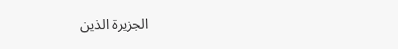الجزيرة الذين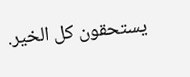يستحقون كل الخير.